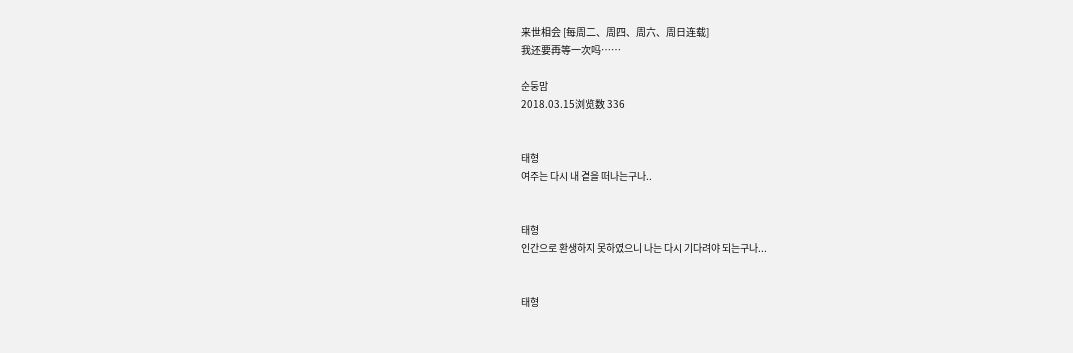来世相会 [每周二、周四、周六、周日连载]
我还要再等一次吗……

순둥맘
2018.03.15浏览数 336


태형
여주는 다시 내 곁을 떠나는구나..


태형
인간으로 환생하지 못하였으니 나는 다시 기다려야 되는구나...


태형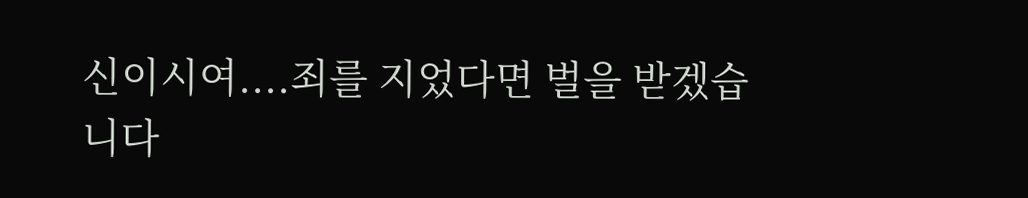신이시여....죄를 지었다면 벌을 받겠습니다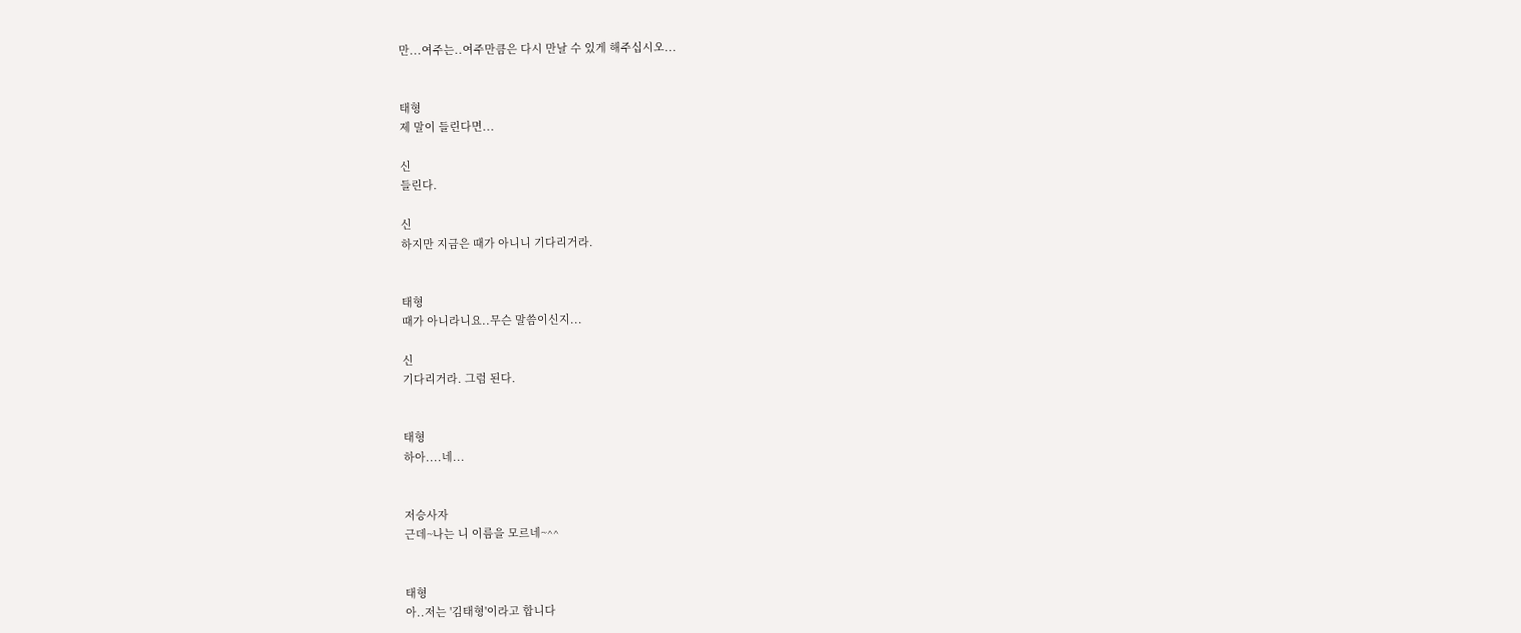만...여주는..여주만큼은 다시 만날 수 있게 해주십시오...


태형
제 말이 들린다면...

신
들린다.

신
하지만 지금은 때가 아니니 기다리거라.


태형
때가 아니라니요..무슨 말씀이신지...

신
기다리거라. 그럼 된다.


태형
하아....네...


저승사자
근데~나는 니 이름을 모르네~^^


태형
아..저는 '김태형'이라고 합니다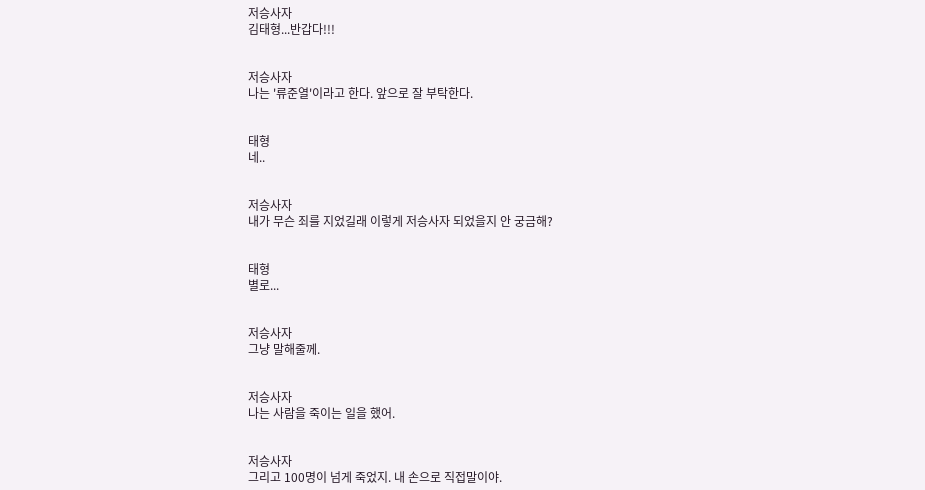저승사자
김태형...반갑다!!!


저승사자
나는 '류준열'이라고 한다. 앞으로 잘 부탁한다.


태형
네..


저승사자
내가 무슨 죄를 지었길래 이렇게 저승사자 되었을지 안 궁금해?


태형
별로...


저승사자
그냥 말해줄께.


저승사자
나는 사람을 죽이는 일을 했어.


저승사자
그리고 100명이 넘게 죽었지. 내 손으로 직접말이야.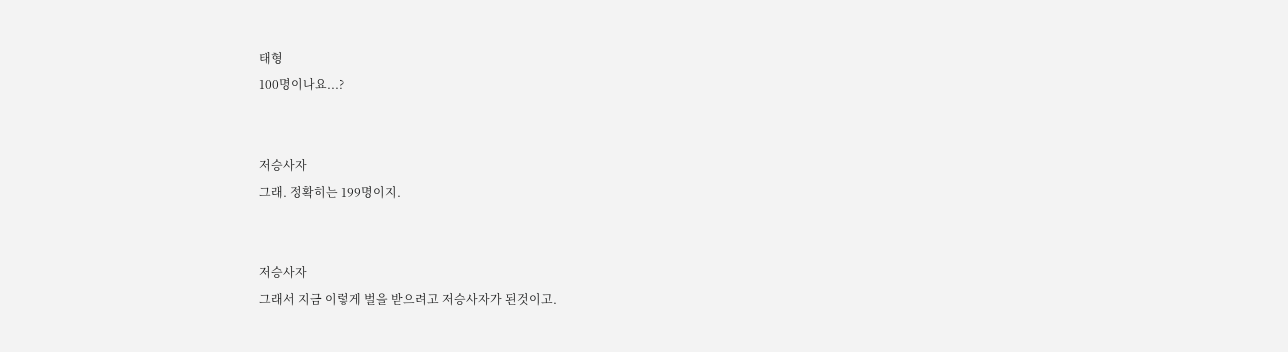태형
100명이나요...?


저승사자
그래. 정확히는 199명이지.


저승사자
그래서 지금 이렇게 벌을 받으려고 저승사자가 된것이고.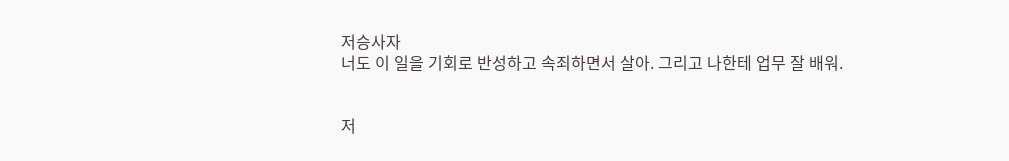저승사자
너도 이 일을 기회로 반성하고 속죄하면서 살아. 그리고 나한테 업무 잘 배워.


저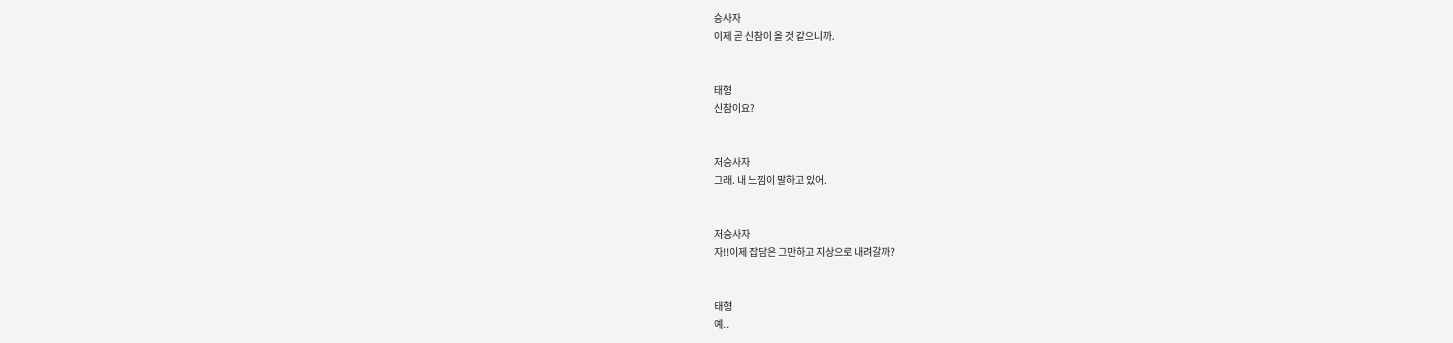승사자
이제 곧 신참이 올 것 같으니까.


태형
신참이요?


저승사자
그래. 내 느낌이 말하고 있어.


저승사자
자!!이제 잡담은 그만하고 지상으로 내려갈까?


태형
예..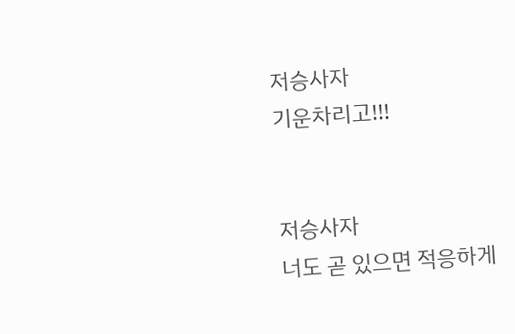저승사자
기운차리고!!!


저승사자
너도 곧 있으면 적응하게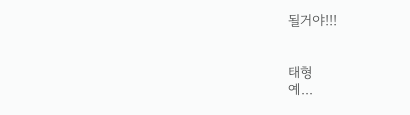될거야!!!


태형
예...